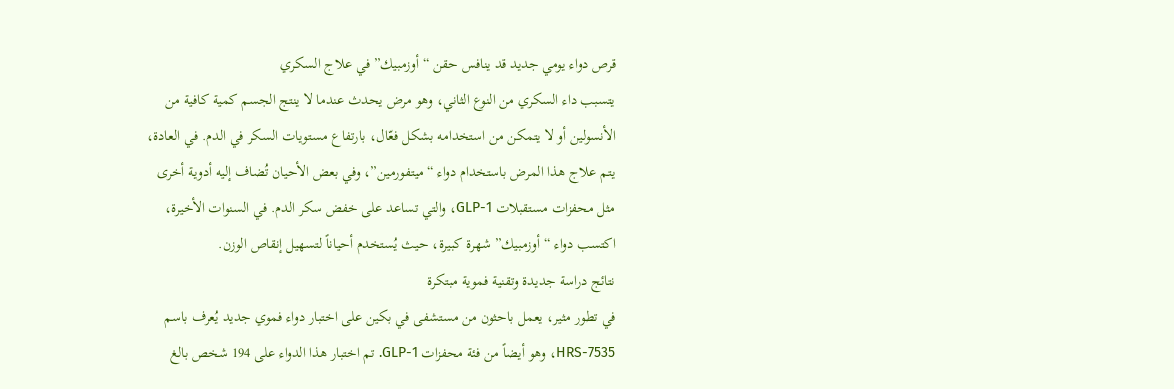قرص دواء يومي جديد قد ينافس حقن “أوزمبيك” في علاج السكري
يتسبب داء السكري من النوع الثاني، وهو مرض يحدث عندما لا ينتج الجسم كمية كافية من الأنسولين أو لا يتمكن من استخدامه بشكل فعّال، بارتفاع مستويات السكر في الدم. في العادة، يتم علاج هذا المرض باستخدام دواء “ميتفورمين”، وفي بعض الأحيان تُضاف إليه أدوية أخرى مثل محفزات مستقبلات GLP-1، والتي تساعد على خفض سكر الدم. في السنوات الأخيرة، اكتسب دواء “أوزمبيك” شهرة كبيرة، حيث يُستخدم أحياناً لتسهيل إنقاص الوزن.
نتائج دراسة جديدة وتقنية فموية مبتكرة
في تطور مثير، يعمل باحثون من مستشفى في بكين على اختبار دواء فموي جديد يُعرف باسم HRS-7535، وهو أيضاً من فئة محفزات GLP-1. تم اختبار هذا الدواء على 194 شخص بالغ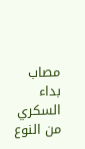مصاب بداء السكري من النوع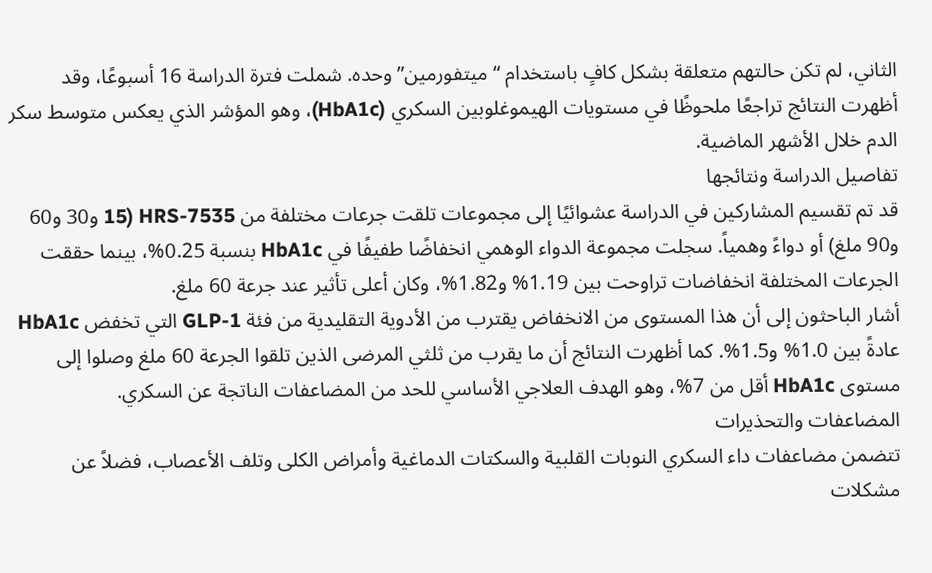الثاني، لم تكن حالتهم متعلقة بشكل كافٍ باستخدام “ميتفورمين” وحده. شملت فترة الدراسة 16 أسبوعًا، وقد أظهرت النتائج تراجعًا ملحوظًا في مستويات الهيموغلوبين السكري (HbA1c)، وهو المؤشر الذي يعكس متوسط سكر الدم خلال الأشهر الماضية.
تفاصيل الدراسة ونتائجها
قد تم تقسيم المشاركين في الدراسة عشوائيًا إلى مجموعات تلقت جرعات مختلفة من HRS-7535 (15 و30 و60 و90 ملغ) أو دواءً وهمياً. سجلت مجموعة الدواء الوهمي انخفاضًا طفيفًا في HbA1c بنسبة 0.25%، بينما حققت الجرعات المختلفة انخفاضات تراوحت بين 1.19% و1.82%، وكان أعلى تأثير عند جرعة 60 ملغ.
أشار الباحثون إلى أن هذا المستوى من الانخفاض يقترب من الأدوية التقليدية من فئة GLP-1 التي تخفض HbA1c عادةً بين 1.0% و1.5%. كما أظهرت النتائج أن ما يقرب من ثلثي المرضى الذين تلقوا الجرعة 60 ملغ وصلوا إلى مستوى HbA1c أقل من 7%، وهو الهدف العلاجي الأساسي للحد من المضاعفات الناتجة عن السكري.
المضاعفات والتحذيرات
تتضمن مضاعفات داء السكري النوبات القلبية والسكتات الدماغية وأمراض الكلى وتلف الأعصاب، فضلاً عن مشكلات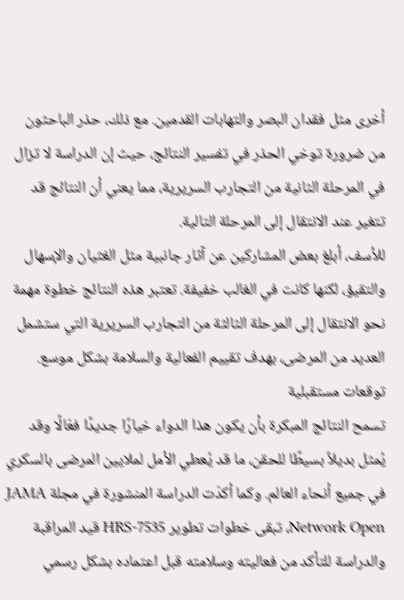أخرى مثل فقدان البصر والتهابات القدمين. مع ذلك، حذر الباحثون من ضرورة توخي الحذر في تفسير النتائج، حيث إن الدراسة لا تزال في المرحلة الثانية من التجارب السريرية، مما يعني أن النتائج قد تتغير عند الانتقال إلى المرحلة التالية.
للأسف، أبلغ بعض المشاركين عن آثار جانبية مثل الغثيان والإسهال والتقيؤ، لكنها كانت في الغالب خفيفة. تعتبر هذه النتائج خطوة مهمة نحو الانتقال إلى المرحلة الثالثة من التجارب السريرية التي ستشمل العديد من المرضى، بهدف تقييم الفعالية والسلامة بشكل موسع.
توقعات مستقبلية
تسمح النتائج المبكرة بأن يكون هذا الدواء خيارًا جديدًا فعّالًا وقد يُمثل بديلاً بسيطًا للحقن، ما قد يُعطي الأمل لملايين المرضى بالسكري في جميع أنحاء العالم. وكما أكدّت الدراسة المنشورة في مجلة JAMA Network Open، تبقى خطوات تطوير HRS-7535 قيد المراقبة والدراسة للتأكد من فعاليته وسلامته قبل اعتماده بشكل رسمي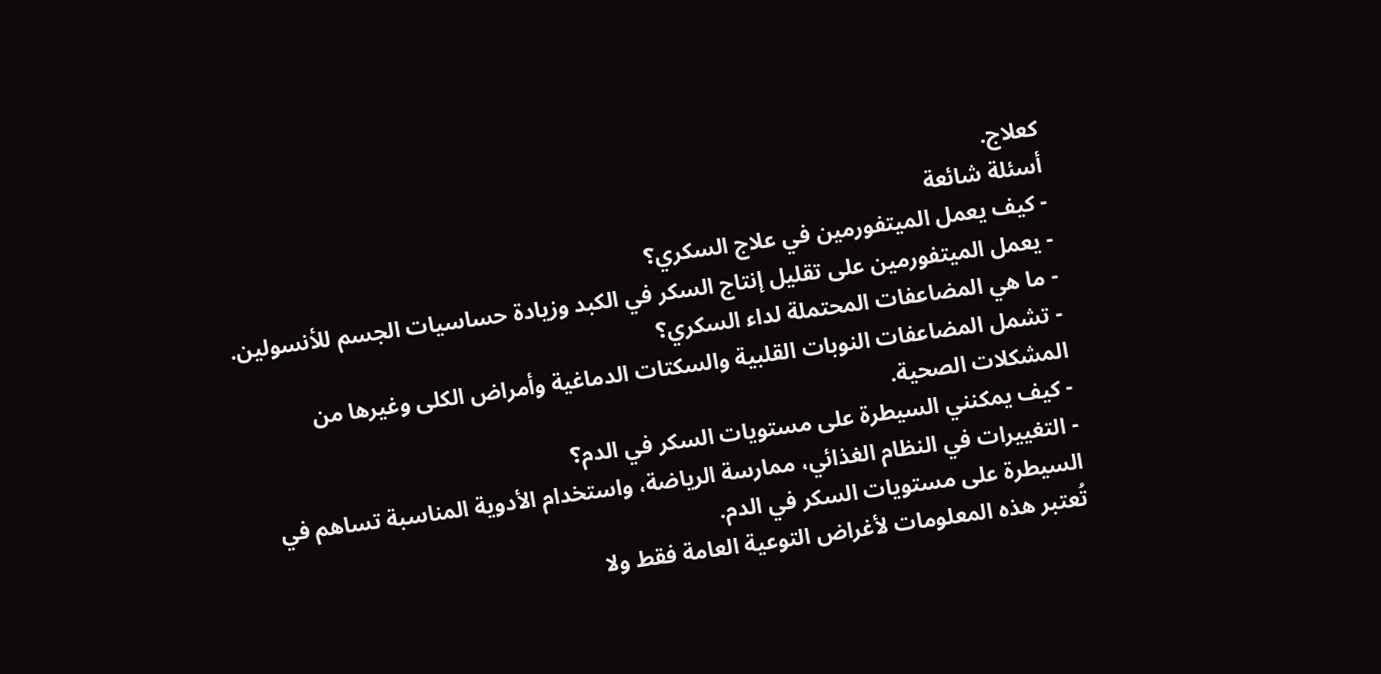كعلاج.
أسئلة شائعة
- كيف يعمل الميتفورمين في علاج السكري؟
- يعمل الميتفورمين على تقليل إنتاج السكر في الكبد وزيادة حساسيات الجسم للأنسولين.
- ما هي المضاعفات المحتملة لداء السكري؟
- تشمل المضاعفات النوبات القلبية والسكتات الدماغية وأمراض الكلى وغيرها من المشكلات الصحية.
- كيف يمكنني السيطرة على مستويات السكر في الدم؟
- التغييرات في النظام الغذائي، ممارسة الرياضة، واستخدام الأدوية المناسبة تساهم في السيطرة على مستويات السكر في الدم.
تُعتبر هذه المعلومات لأغراض التوعية العامة فقط ولا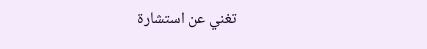تغني عن استشارة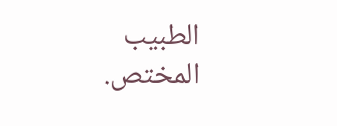الطبيب المختص.